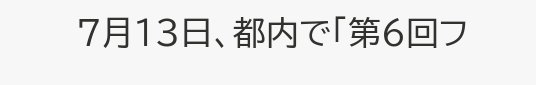7月13日、都内で「第6回フ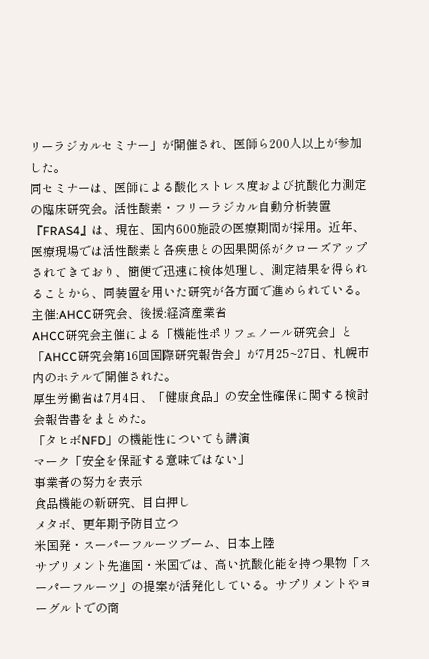リーラジカルセミナー」が開催され、医師ら200人以上が参加した。
同セミナーは、医師による酸化ストレス度および抗酸化力測定の臨床研究会。活性酸素・フリーラジカル自動分析装置『FRAS4』は、現在、国内600施設の医療期間が採用。近年、医療現場では活性酸素と各疾患との因果関係がクローズアップされてきており、簡便で迅速に検体処理し、測定結果を得られることから、同装置を用いた研究が各方面で進められている。
主催:AHCC研究会、後援:経済産業省
AHCC研究会主催による「機能性ポリフェノール研究会」と「AHCC研究会第16回国際研究報告会」が7月25~27日、札幌市内のホテルで開催された。
厚生労働省は7月4日、「健康食品」の安全性確保に関する検討会報告書をまとめた。
「タヒボNFD」の機能性についても講演
マーク「安全を保証する意味ではない」
事業者の努力を表示
食品機能の新研究、目白押し
メタボ、更年期予防目立つ
米国発・スーパーフルーツブーム、日本上陸
サプリメント先進国・米国では、高い抗酸化能を持つ果物「スーパーフルーツ」の提案が活発化している。サプリメントやヨーグルトでの商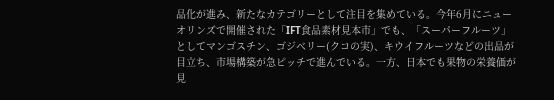品化が進み、新たなカテゴリーとして注目を集めている。今年6月にニューオリンズで開催された「IFT食品素材見本市」でも、「スーパーフルーツ」としてマンゴスチン、ゴジベリー(クコの実)、キウイフルーツなどの出品が目立ち、市場構築が急ピッチで進んでいる。一方、日本でも果物の栄養価が見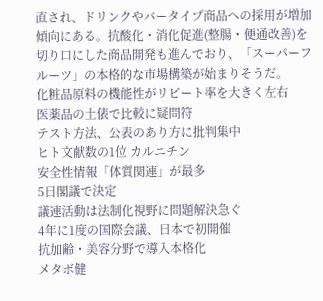直され、ドリンクやバータイプ商品への採用が増加傾向にある。抗酸化・消化促進(整腸・便通改善)を切り口にした商品開発も進んでおり、「スーパーフルーツ」の本格的な市場構築が始まりそうだ。
化粧品原料の機能性がリピート率を大きく左右
医薬品の土俵で比較に疑問符
テスト方法、公表のあり方に批判集中
ヒト文献数の1位 カルニチン
安全性情報「体質関連」が最多
5日閣議で決定
議連活動は法制化視野に問題解決急ぐ
4年に1度の国際会議、日本で初開催
抗加齢・美容分野で導入本格化
メタボ健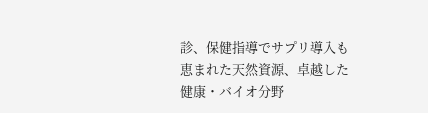診、保健指導でサプリ導入も
恵まれた天然資源、卓越した健康・バイオ分野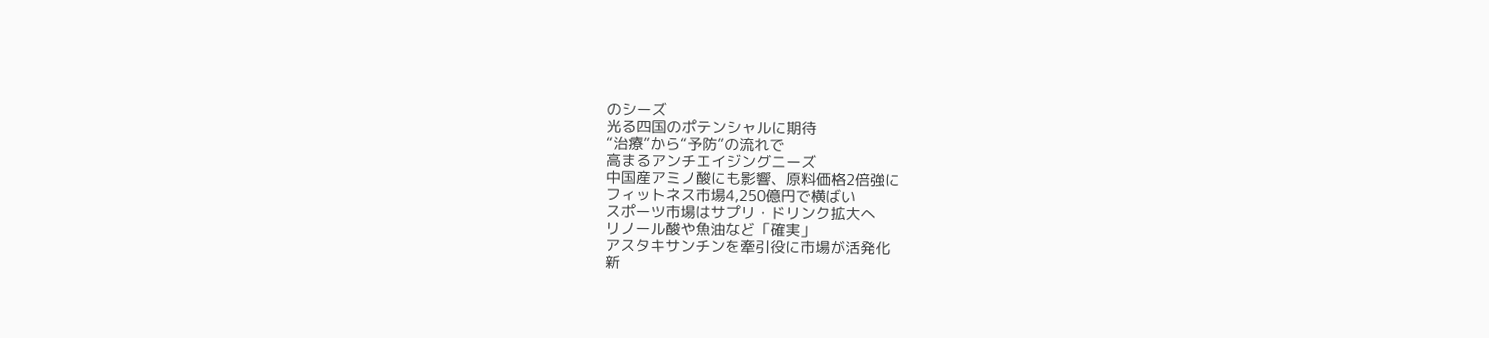のシーズ
光る四国のポテンシャルに期待
“治療”から“予防”の流れで
高まるアンチエイジングニーズ
中国産アミノ酸にも影響、原料価格2倍強に
フィットネス市場4,250億円で横ばい
スポーツ市場はサプリ・ドリンク拡大へ
リノール酸や魚油など「確実」
アスタキサンチンを牽引役に市場が活発化
新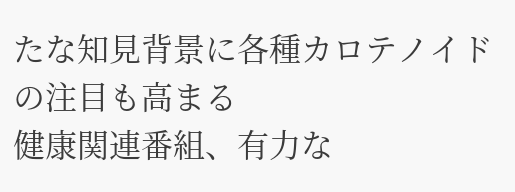たな知見背景に各種カロテノイドの注目も高まる
健康関連番組、有力な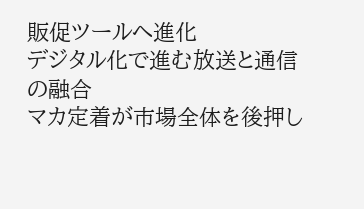販促ツールへ進化
デジタル化で進む放送と通信の融合
マカ定着が市場全体を後押し